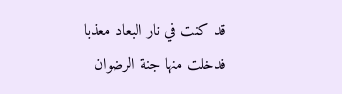قد كنت في نار البعاد معذبا
فدخلت منها جنة الرضوان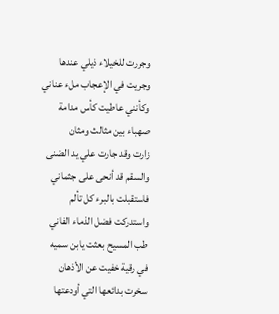وجررت للخيلاء ذيلي عندها
وجريت في الإعجاب ملء عناني
وكأنني عاطيت كأس مدامة
صهباء بين مثالث ومثان
زارت وقد جارت علي يد الضنى
والسقم قد أنحى على جثماني
فاستقبلت بالبرء كل تألم
واستدركت فضل الذماء الفاني
طب المسيح بعثت يابن سميه
في رقية خفيت عن الأذهان
سخرت بدائعها التي أودعتها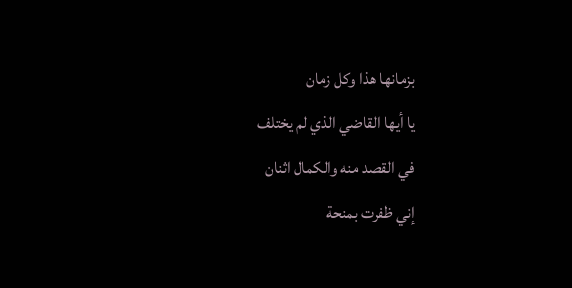بزمانها هذا وكل زمان
يا أيها القاضي الذي لم يختلف
في القصد منه والكمال اثنان
إني ظفرت بمنحة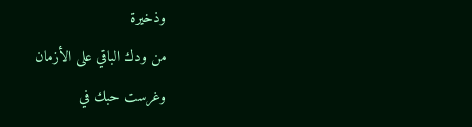وذخيرة
من ودك الباقي على الأزمان
وغرست حبك في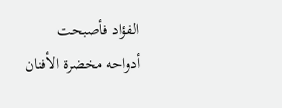الفؤاد فأصبحت
أدواحه مخضرة الأفنان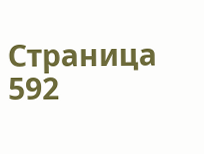Страница 592